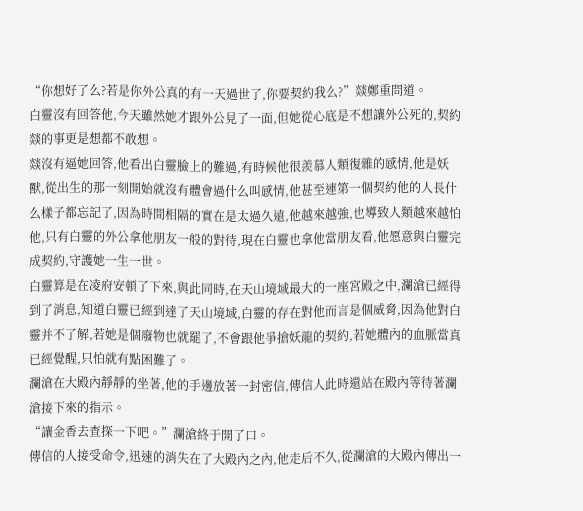“你想好了么?若是你外公真的有一天過世了,你要契約我么?”燚鄭重問道。
白靈沒有回答他,今天雖然她才跟外公見了一面,但她從心底是不想讓外公死的,契約燚的事更是想都不敢想。
燚沒有逼她回答,他看出白靈臉上的難過,有時候他很羨慕人類復雜的感情,他是妖獸,從出生的那一刻開始就沒有體會過什么叫感情,他甚至連第一個契約他的人長什么樣子都忘記了,因為時間相隔的實在是太過久遠,他越來越強,也導致人類越來越怕他,只有白靈的外公拿他朋友一般的對待,現在白靈也拿他當朋友看,他愿意與白靈完成契約,守護她一生一世。
白靈算是在凌府安頓了下來,與此同時,在天山境域最大的一座宮殿之中,瀾滄已經得到了消息,知道白靈已經到達了天山境域,白靈的存在對他而言是個威脅,因為他對白靈并不了解,若她是個廢物也就罷了,不會跟他爭搶妖龍的契約,若她體內的血脈當真已經覺醒,只怕就有點困難了。
瀾滄在大殿內靜靜的坐著,他的手邊放著一封密信,傳信人此時還站在殿內等待著瀾滄接下來的指示。
“讓金香去查探一下吧。”瀾滄終于開了口。
傳信的人接受命令,迅速的消失在了大殿內之內,他走后不久,從瀾滄的大殿內傳出一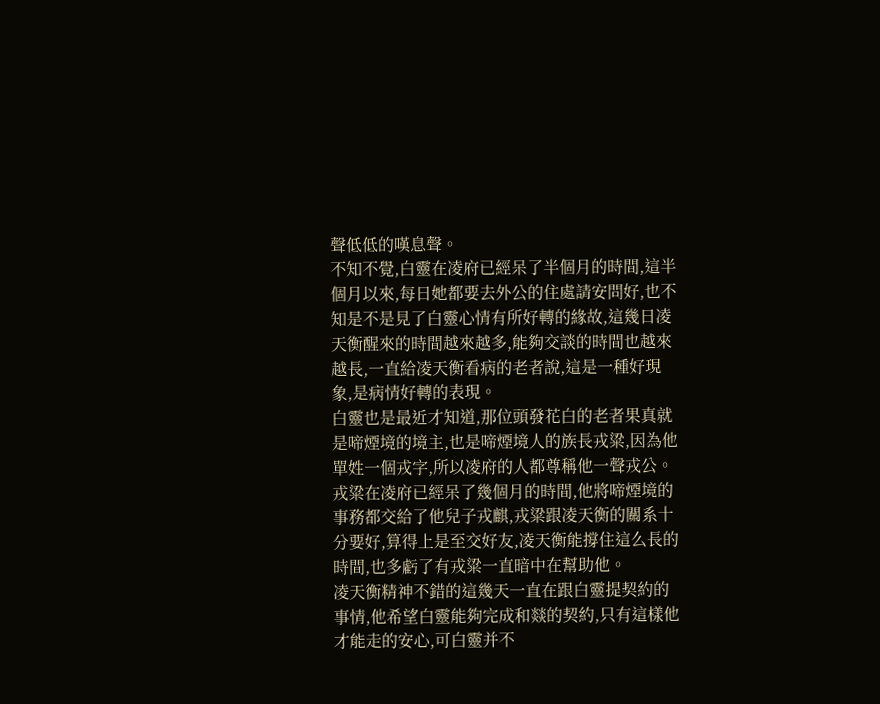聲低低的嘆息聲。
不知不覺,白靈在凌府已經呆了半個月的時間,這半個月以來,每日她都要去外公的住處請安問好,也不知是不是見了白靈心情有所好轉的緣故,這幾日凌天衡醒來的時間越來越多,能夠交談的時間也越來越長,一直給凌天衡看病的老者說,這是一種好現象,是病情好轉的表現。
白靈也是最近才知道,那位頭發花白的老者果真就是啼煙境的境主,也是啼煙境人的族長戎粱,因為他單姓一個戎字,所以凌府的人都尊稱他一聲戎公。
戎粱在凌府已經呆了幾個月的時間,他將啼煙境的事務都交給了他兒子戎麒,戎粱跟凌天衡的關系十分要好,算得上是至交好友,凌天衡能撐住這么長的時間,也多虧了有戎粱一直暗中在幫助他。
凌天衡精神不錯的這幾天一直在跟白靈提契約的事情,他希望白靈能夠完成和燚的契約,只有這樣他才能走的安心,可白靈并不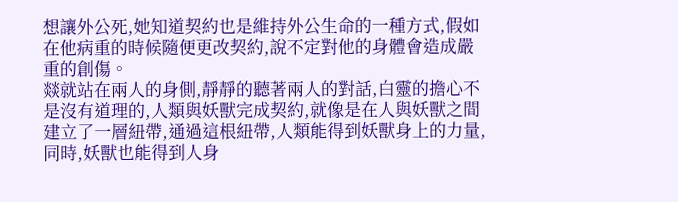想讓外公死,她知道契約也是維持外公生命的一種方式,假如在他病重的時候隨便更改契約,說不定對他的身體會造成嚴重的創傷。
燚就站在兩人的身側,靜靜的聽著兩人的對話,白靈的擔心不是沒有道理的,人類與妖獸完成契約,就像是在人與妖獸之間建立了一層紐帶,通過這根紐帶,人類能得到妖獸身上的力量,同時,妖獸也能得到人身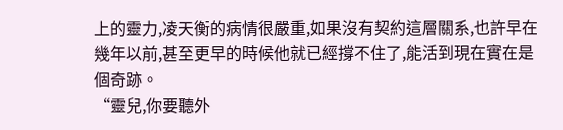上的靈力,凌天衡的病情很嚴重,如果沒有契約這層關系,也許早在幾年以前,甚至更早的時候他就已經撐不住了,能活到現在實在是個奇跡。
“靈兒,你要聽外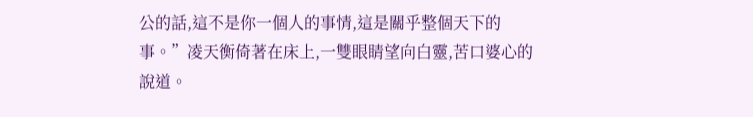公的話,這不是你一個人的事情,這是關乎整個天下的事。”凌天衡倚著在床上,一雙眼睛望向白靈,苦口婆心的說道。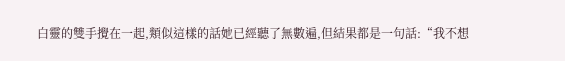白靈的雙手攪在一起,類似這樣的話她已經聽了無數遍,但結果都是一句話:“我不想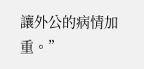讓外公的病情加重。”